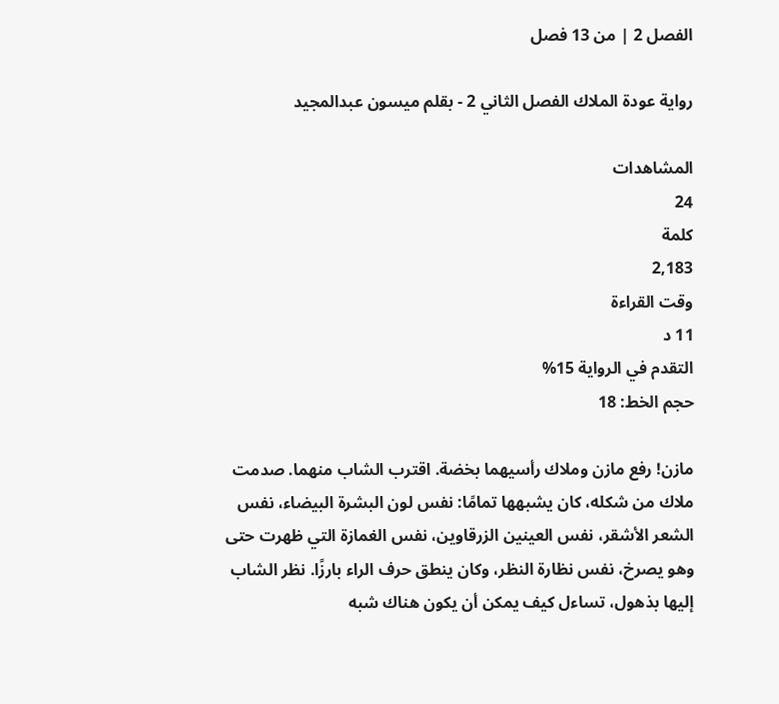الفصل 2 | من 13 فصل

رواية عودة الملاك الفصل الثاني 2 - بقلم ميسون عبدالمجيد

المشاهدات
24
كلمة
2,183
وقت القراءة
11 د
التقدم في الرواية 15%
حجم الخط: 18

مازن! رفع مازن وملاك رأسيهما بخضة. اقترب الشاب منهما. صدمت ملاك من شكله، كان يشبهها تمامًا: نفس لون البشرة البيضاء، نفس الشعر الأشقر، نفس العينين الزرقاوين، نفس الغمازة التي ظهرت حتى وهو يصرخ، نفس نظارة النظر، وكان ينطق حرف الراء بارزًا. نظر الشاب إليها بذهول، تساءل كيف يمكن أن يكون هناك شبه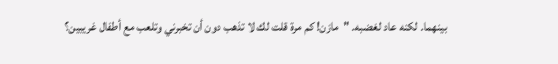بينهما. لكنه عاد لغضبه. "مازن! كم مرة قلت لك لا تذهب دون أن تخبرني وتلعب مع أطفال غريبين؟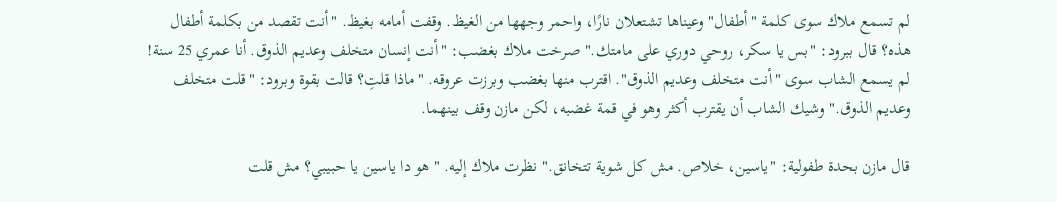لم تسمع ملاك سوى كلمة "أطفال" وعيناها تشتعلان نارًا، واحمر وجهها من الغيظ. وقفت أمامه بغيظ. "أنت تقصد من بكلمة أطفال هذه؟ قال ببرود: "بس يا سكر، روحي دوري على مامتك." صرخت ملاك بغضب: "أنت إنسان متخلف وعديم الذوق. أنا عمري 25 سنة! لم يسمع الشاب سوى "أنت متخلف وعديم الذوق". اقترب منها بغضب وبرزت عروقه. "ماذا قلتِ؟ قالت بقوة وبرود: "قلت متخلف وعديم الذوق." وشيك الشاب أن يقترب أكثر وهو في قمة غضبه، لكن مازن وقف بينهما.

قال مازن بحدة طفولية: "ياسين، خلاص. مش كل شوية تتخانق." نظرت ملاك إليه. "هو دا ياسين يا حبيبي؟ مش قلت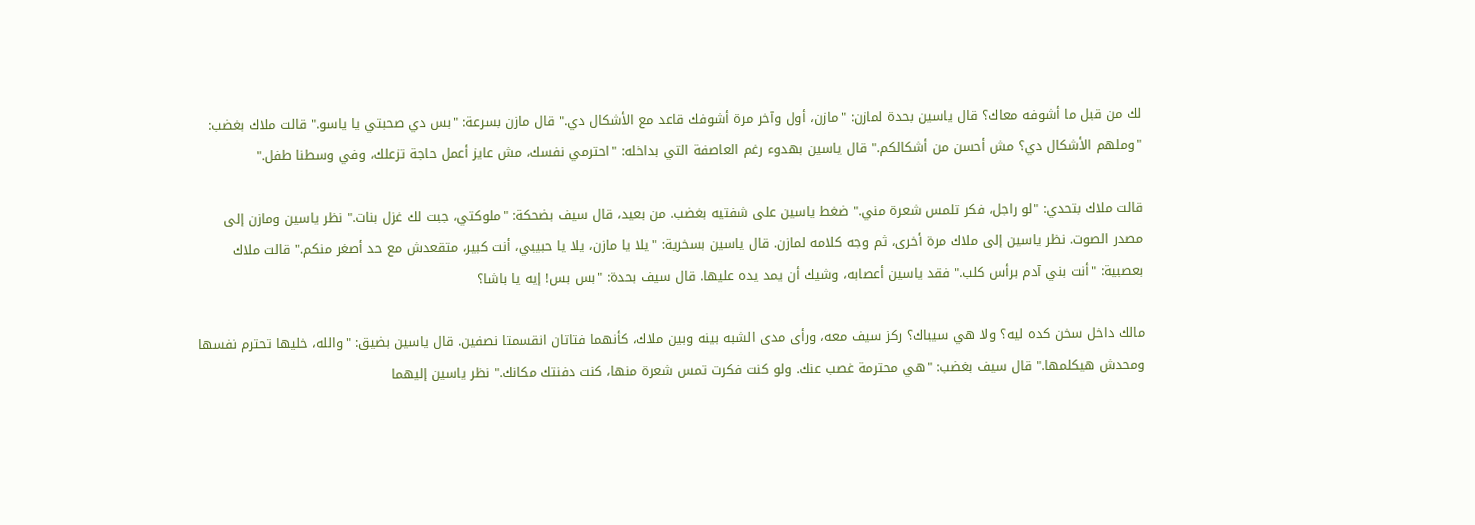لك من قبل ما أشوفه معاك؟ قال ياسين بحدة لمازن: "مازن، أول وآخر مرة أشوفك قاعد مع الأشكال دي." قال مازن بسرعة: "بس دي صحبتي يا ياسو." قالت ملاك بغضب: "وملهم الأشكال دي؟ مش أحسن من أشكالكم." قال ياسين بهدوء رغم العاصفة التي بداخله: "احترمي نفسك، مش عايز أعمل حاجة تزعلك، وفي وسطنا طفل."

قالت ملاك بتحدي: "لو راجل، فكر تلمس شعرة مني." ضغط ياسين على شفتيه بغضب. من بعيد، قال سيف بضحكة: "ملوكتي، جبت لك غزل بنات." نظر ياسين ومازن إلى مصدر الصوت. نظر ياسين إلى ملاك مرة أخرى، ثم وجه كلامه لمازن. قال ياسين بسخرية: "يلا يا مازن، يلا يا حبيبي، أنت كبير، متقعدش مع حد أصغر منكم." قالت ملاك بعصبية: "أنت بني آدم برأس كلب." فقد ياسين أعصابه، وشيك أن يمد يده عليها. قال سيف بحدة: "بس بس! إيه يا باشا؟

مالك داخل سخن كده ليه؟ ولا هي سيباك؟ ركز سيف معه، ورأى مدى الشبه بينه وبين ملاك، كأنهما فتاتان انقسمتا نصفين. قال ياسين بضيق: "والله، خليها تحترم نفسها ومحدش هيكلمها." قال سيف بغضب: "هي محترمة غصب عنك. ولو كنت فكرت تمس شعرة منها، كنت دفنتك مكانك." نظر ياسين إليهما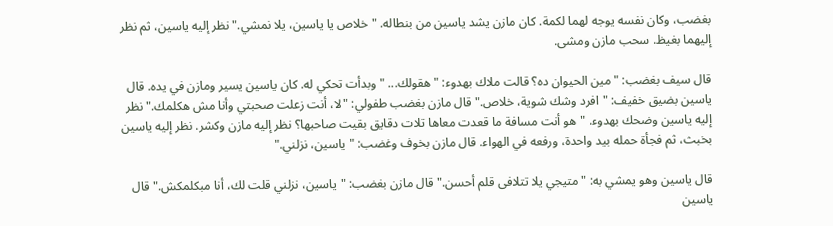بغضب، وكان نفسه يوجه لهما لكمة. كان مازن يشد ياسين من بنطاله. "خلاص يا ياسين، يلا نمشي." نظر إليه ياسين، ثم نظر إليهما بغيظ. سحب مازن ومشى.

قال سيف بغضب: "مين الحيوان ده؟ قالت ملاك بهدوء: "هقولك... " وبدأت تحكي له. كان ياسين يسير ومازن في يده. قال ياسين بضيق خفيف: "افرد وشك شوية، خلاص." قال مازن بغضب طفولي: "لا، أنت زعلت صحبتي وأنا مش هكلمك." نظر إليه ياسين وضحك بهدوء. "هو أنت مسافة ما قعدت معاها تلات دقايق بقيت صاحبها؟ نظر إليه مازن وكشر. نظر إليه ياسين بخبث، ثم فجأة حمله بيد واحدة، ورفعه في الهواء. قال مازن بخوف وغضب: "ياسين، نزلني."

قال ياسين وهو يمشي به: "متيجي يلا تتلافى قلم أحسن." قال مازن بغضب: "ياسين، نزلني قلت لك، أنا مبكلمكش." قال ياسين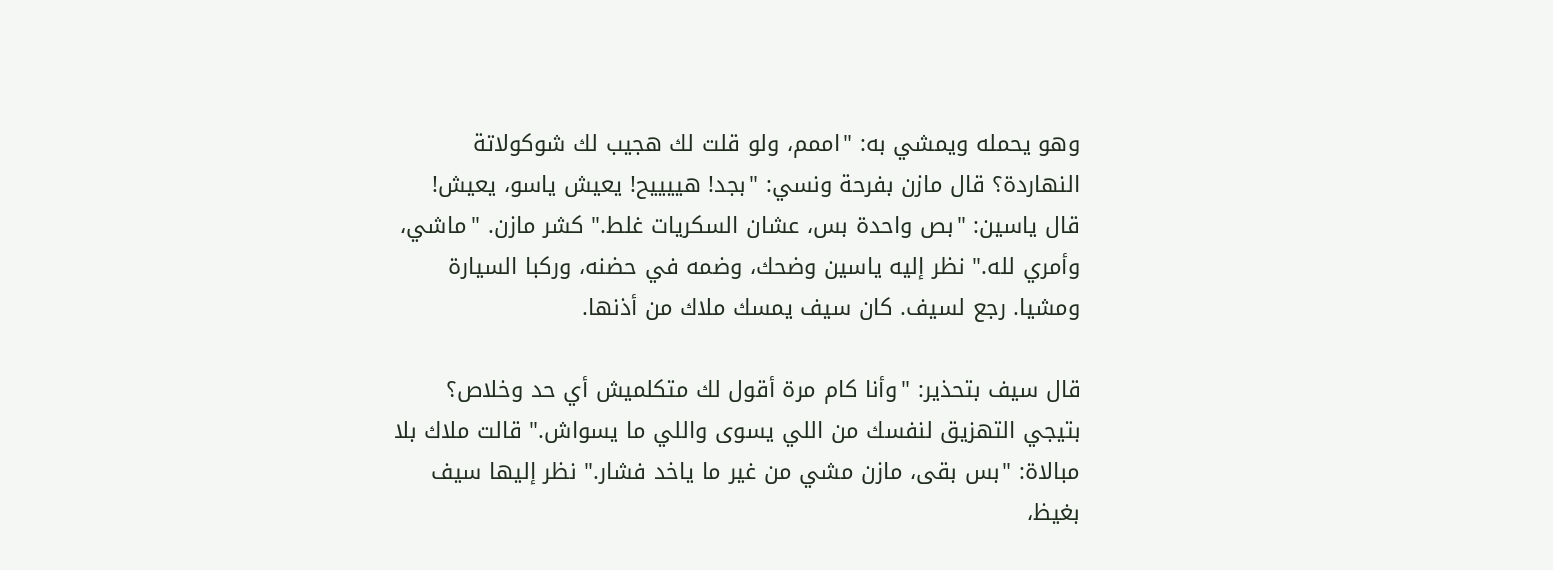وهو يحمله ويمشي به: "اممم، ولو قلت لك هجيب لك شوكولاتة النهاردة؟ قال مازن بفرحة ونسي: "بجد! هييييح! يعيش ياسو، يعيش! قال ياسين: "بص واحدة بس، عشان السكريات غلط." كشر مازن. "ماشي، وأمري لله." نظر إليه ياسين وضحك، وضمه في حضنه، وركبا السيارة ومشيا. رجع لسيف. كان سيف يمسك ملاك من أذنها.

قال سيف بتحذير: "وأنا كام مرة أقول لك متكلميش أي حد وخلاص؟ بتيجي التهزيق لنفسك من اللي يسوى واللي ما يسواش." قالت ملاك بلا مبالاة: "بس بقى، مازن مشي من غير ما ياخد فشار." نظر إليها سيف بغيظ،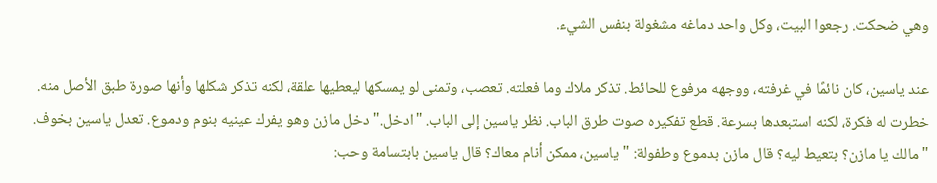وهي ضحكت. رجعوا البيت، وكل واحد دماغه مشغولة بنفس الشيء.

عند ياسين، كان نائمًا في غرفته، ووجهه مرفوع للحائط. تذكر ملاك وما فعلته. تعصب، وتمنى لو يمسكها ليعطيها علقة، لكنه تذكر شكلها وأنها صورة طبق الأصل منه. خطرت له فكرة، لكنه استبعدها بسرعة. قطع تفكيره صوت طرق الباب. نظر ياسين إلى الباب. "ادخل." دخل مازن وهو يفرك عينيه بنوم ودموع. تعدل ياسين بخوف. "مالك يا مازن؟ بتعيط ليه؟ قال مازن بدموع وطفولة: "ياسين، ممكن أنام معاك؟ قال ياسين بابتسامة وحب: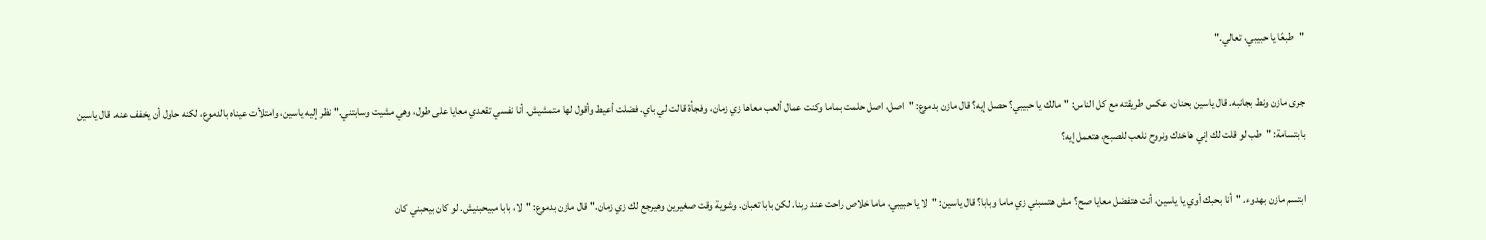"طبعًا يا حبيبي، تعالي."

جرى مازن ونط بجانبه. قال ياسين بحنان، عكس طريقته مع كل الناس: "مالك يا حبيبي؟ حصل إيه؟ قال مازن بدموع: "اصل، اصل حلمت بماما وكنت عمال ألعب معاها زي زمان، وفجأة قالت لي باي. فضلت أعيط وأقول لها متمشيش. أنا نفسي تقعدي معايا على طول، وهي مشيت وسابتني." نظر إليه ياسين، وامتلأت عيناه بالدموع، لكنه حاول أن يخفف عنه. قال ياسين بابتسامة: "طب لو قلت لك إني هاخدك ونروح نلعب للصبح، هتعمل إيه؟

ابتسم مازن بهدوء. "أنا بحبك أوي يا ياسين، أنت هتفضل معايا صح؟ مش هتسبني زي ماما وبابا؟ قال ياسين: "لا يا حبيبي، ماما خلاص راحت عند ربنا. لكن بابا تعبان. وشوية وقت صغيرين وهيرجع لك زي زمان." قال مازن بدموع: "لا، بابا مبيحبنيش. لو كان بيحبني كان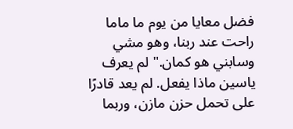فضل معايا من يوم ما ماما راحت عند ربنا، وهو مشي وسابني هو كمان." لم يعرف ياسين ماذا يفعل. لم يعد قادرًا على تحمل حزن مازن، وربما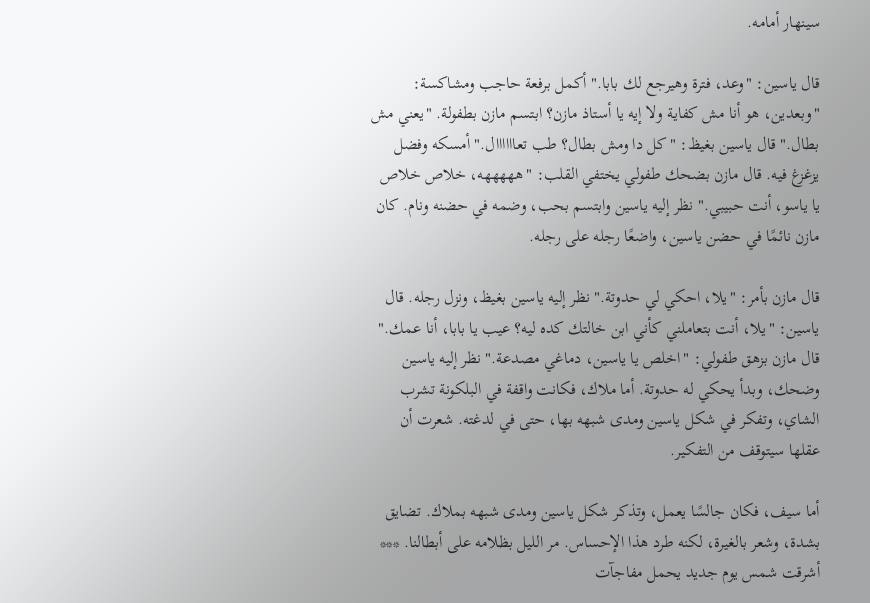سينهار أمامه.

قال ياسين: "وعد، فترة وهيرجع لك بابا." أكمل برفعة حاجب ومشاكسة: "وبعدين، هو أنا مش كفاية ولا إيه يا أستاذ مازن؟ ابتسم مازن بطفولة. "يعني مش بطال." قال ياسين بغيظ: "كل دا ومش بطال؟ طب تعاااااال." أمسكه وفضل يزغزغ فيه. قال مازن بضحك طفولي يختفي القلب: "هههههه، خلاص خلاص يا ياسو، أنت حبيبي." نظر إليه ياسين وابتسم بحب، وضمه في حضنه ونام. كان مازن نائمًا في حضن ياسين، واضعًا رجله على رجله.

قال مازن بأمر: "يلا، احكي لي حدوتة." نظر إليه ياسين بغيظ، ونزل رجله. قال ياسين: "يلا، أنت بتعاملني كأني ابن خالتك كده ليه؟ عيب يا بابا، أنا عمك." قال مازن بزهق طفولي: "اخلص يا ياسين، دماغي مصدعة." نظر إليه ياسين وضحك، وبدأ يحكي له حدوتة. أما ملاك، فكانت واقفة في البلكونة تشرب الشاي، وتفكر في شكل ياسين ومدى شبهه بها، حتى في لدغته. شعرت أن عقلها سيتوقف من التفكير.

أما سيف، فكان جالسًا يعمل، وتذكر شكل ياسين ومدى شبهه بملاك. تضايق بشدة، وشعر بالغيرة، لكنه طرد هذا الإحساس. مر الليل بظلامه على أبطالنا. *** أشرقت شمس يوم جديد يحمل مفاجآت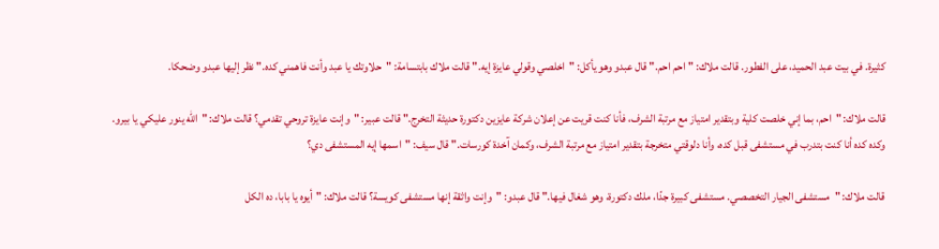كثيرة. في بيت عبد الحميد، على الفطور. قالت ملاك: "احم احم." قال عبدو وهو يأكل: "اخلصي وقولي عايزة إيه." قالت ملاك بابتسامة: "حلاوتك يا عبد وأنت فاهمني كده." نظر إليها عبدو وضحكا.

قالت ملاك: "احم، بما إني خلصت كلية وبتقدير امتياز مع مرتبة الشرف، فأنا كنت قريت عن إعلان شركة عايزين دكتورة حديثة التخرج." قالت عبير: "وإنت عايزة تروحي تقدمي؟ قالت ملاك: "الله ينور عليكي يا بيرو. وكده كده أنا كنت بتدرب في مستشفى قبل كده، وأنا دلوقتي متخرجة بتقدير امتياز مع مرتبة الشرف، وكمان آخدة كورسات." قال سيف: "اسمها إيه المستشفى دي؟

قالت ملاك: "مستشفى الجيار التخصصي. مستشفى كبيرة جدًا، ملك دكتورة، وهو شغال فيها." قال عبدو: "وإنت واثقة إنها مستشفى كويسة؟ قالت ملاك: "أيوه يا بابا، ده الكل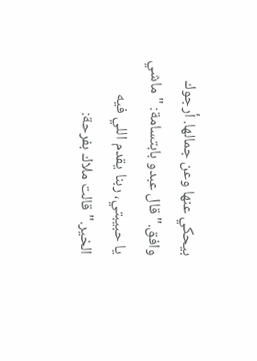بيحكي عنها وعن جمالها. أرجوك وافق." قال عبدو بابتسامة: "ماشي يا حبيبتي، ربنا يقدم اللي فيه الخير." قالت ملاك بفرحة: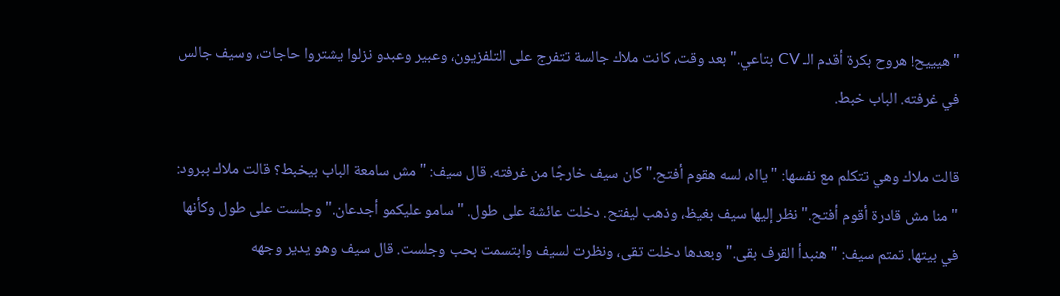"هيييح! هروح بكرة أقدم الـ CV بتاعي." بعد وقت، كانت ملاك جالسة تتفرج على التلفزيون، وعبير وعبدو نزلوا يشتروا حاجات، وسيف جالس في غرفته. الباب خبط.

قالت ملاك وهي تتكلم مع نفسها: "يااه، لسه هقوم أفتح." كان سيف خارجًا من غرفته. قال سيف: "مش سامعة الباب بيخبط؟ قالت ملاك ببرود: "منا مش قادرة أقوم أفتح." نظر إليها سيف بغيظ، وذهب ليفتح. دخلت عائشة على طول. "سامو عليكمو أجدعان." وجلست على طول وكأنها في بيتها. تمتم سيف: "هنبدأ القرف بقى." وبعدها دخلت تقى، ونظرت لسيف وابتسمت بحب وجلست. قال سيف وهو يدير وجهه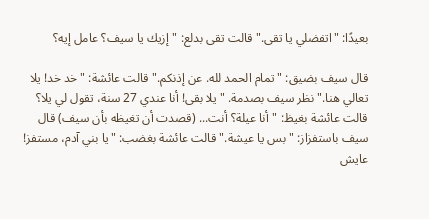بعيدًا: "اتفضلي يا تقى." قالت تقى بدلع: "إزيك يا سيف؟ عامل إيه؟

قال سيف بضيق: "تمام الحمد لله. عن إذنكم." قالت عائشة: "خد خد! يلا تعالي هنا." نظر سيف بصدمة. "يلا بقى! أنا عندي 27 سنة، تقول لي يلا؟ قالت عائشة بغيظ: "أنا عيلة؟ أنت... (قصدت أن تغيظه بأن سيف) قال سيف باستفزاز: "بس يا عيشة." قالت عائشة بغضب: "يا بني آدم، مستفز! عايش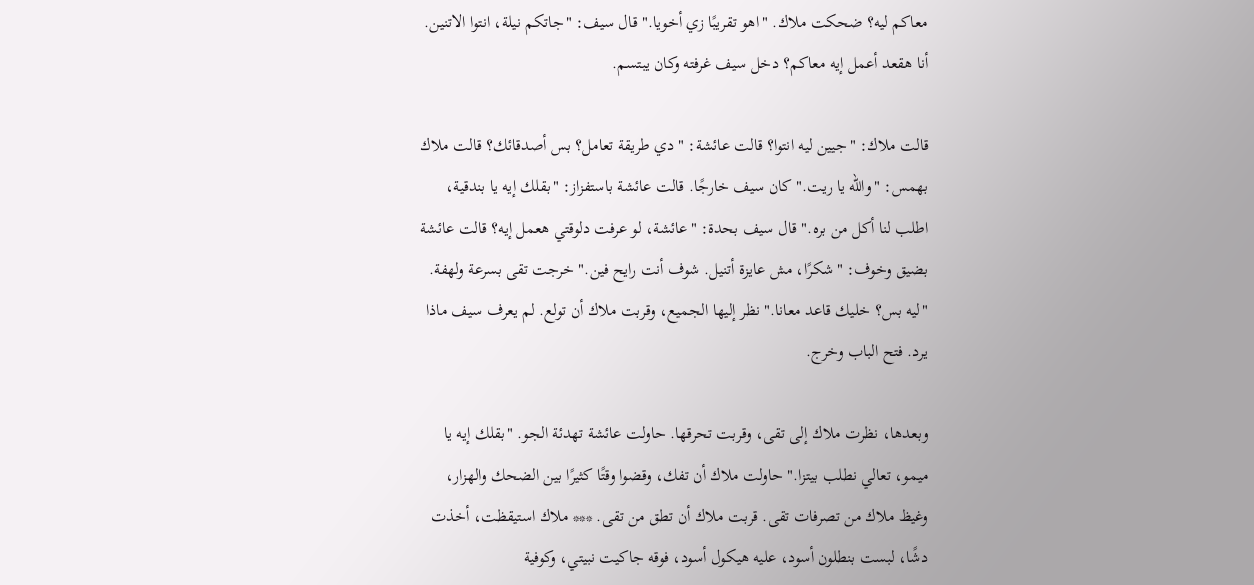معاكم ليه؟ ضحكت ملاك. "اهو تقريبًا زي أخويا." قال سيف: "جاتكم نيلة، انتوا الاتنين. أنا هقعد أعمل إيه معاكم؟ دخل سيف غرفته وكان يبتسم.

قالت ملاك: "جيين ليه انتوا؟ قالت عائشة: "دي طريقة تعامل؟ بس أصدقائك؟ قالت ملاك بهمس: "والله يا ريت." كان سيف خارجًا. قالت عائشة باستفزاز: "بقلك إيه يا بندقية، اطلب لنا أكل من بره." قال سيف بحدة: "عائشة، لو عرفت دلوقتي هعمل إيه؟ قالت عائشة بضيق وخوف: "شكرًا، مش عايزة أتنيل. شوف أنت رايح فين." خرجت تقى بسرعة ولهفة. "ليه بس؟ خليك قاعد معانا." نظر إليها الجميع، وقربت ملاك أن تولع. لم يعرف سيف ماذا يرد. فتح الباب وخرج.

وبعدها، نظرت ملاك إلى تقى، وقربت تحرقها. حاولت عائشة تهدئة الجو. "بقلك إيه يا ميمو، تعالي نطلب بيتزا." حاولت ملاك أن تفك، وقضوا وقتًا كثيرًا بين الضحك والهزار، وغيظ ملاك من تصرفات تقى. قربت ملاك أن تطق من تقى. *** ملاك استيقظت، أخذت دشًا، لبست بنطلون أسود، عليه هيكول أسود، فوقه جاكيت نبيتي، وكوفية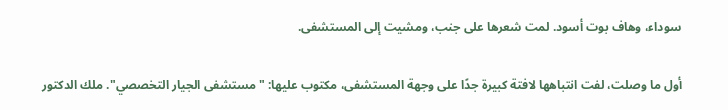سوداء، وهاف بوت أسود. لمت شعرها على جنب، ومشيت إلى المستشفى.

أول ما وصلت، لفت انتباهها لافتة كبيرة جدًا على وجهة المستشفى، مكتوب عليها: "مستشفى الجيار التخصصي". ملك الدكتور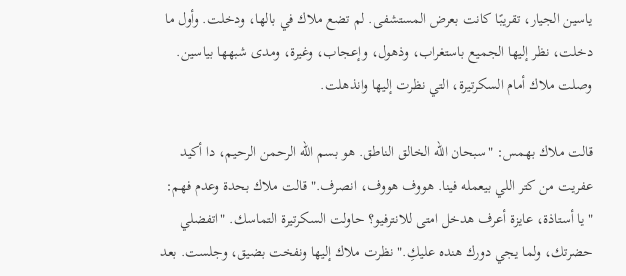ياسين الجيار، تقريبًا كانت بعرض المستشفى. لم تضع ملاك في بالها، ودخلت. وأول ما دخلت، نظر إليها الجميع باستغراب، وذهول، وإعجاب، وغيرة، ومدى شبهها بياسين. وصلت ملاك أمام السكرتيرة، التي نظرت إليها وانذهلت.

قالت ملاك بهمس: "سبحان الله الخالق الناطق. هو بسم الله الرحمن الرحيم، دا أكيد عفريت من كتر اللي بيعمله فينا. هووف هووف، انصرف." قالت ملاك بحدة وعدم فهم: "يا أستاذة، عايزة أعرف هدخل امتى للانترفيو؟ حاولت السكرتيرة التماسك. "اتفضلي حضرتك، ولما يجي دورك هنده عليكِ." نظرت ملاك إليها ونفخت بضيق، وجلست. بعد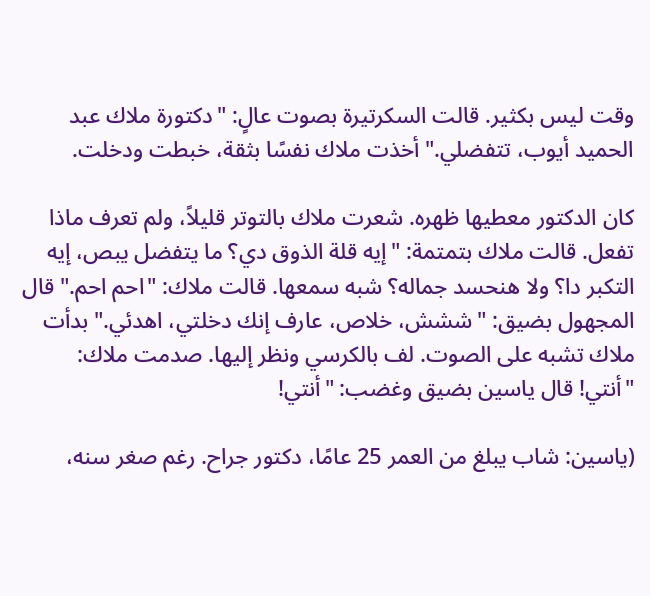وقت ليس بكثير. قالت السكرتيرة بصوت عالٍ: "دكتورة ملاك عبد الحميد أيوب، تتفضلي." أخذت ملاك نفسًا بثقة، خبطت ودخلت.

كان الدكتور معطيها ظهره. شعرت ملاك بالتوتر قليلاً، ولم تعرف ماذا تفعل. قالت ملاك بتمتمة: "إيه قلة الذوق دي؟ ما يتفضل يبص، إيه التكبر دا؟ ولا هنحسد جماله؟ شبه سمعها. قالت ملاك: "احم احم." قال المجهول بضيق: "ششش، خلاص، عارف إنك دخلتي، اهدئي." بدأت ملاك تشبه على الصوت. لف بالكرسي ونظر إليها. صدمت ملاك: "أنتي! قال ياسين بضيق وغضب: "أنتي!

(ياسين: شاب يبلغ من العمر 25 عامًا، دكتور جراح. رغم صغر سنه،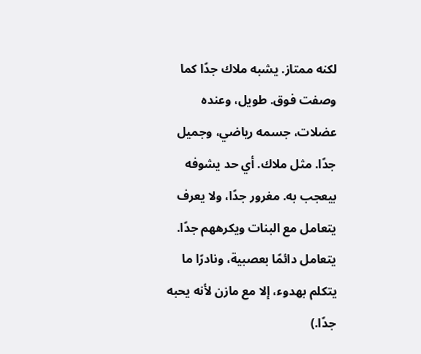لكنه ممتاز. يشبه ملاك جدًا كما وصفت فوق. طويل، وعنده عضلات، جسمه رياضي، وجميل جدًا. مثل ملاك. أي حد يشوفه بيعجب به. مغرور جدًا، ولا يعرف يتعامل مع البنات ويكرههم جدًا. يتعامل دائمًا بعصبية، ونادرًا ما يتكلم بهدوء، إلا مع مازن لأنه يحبه جدًا.)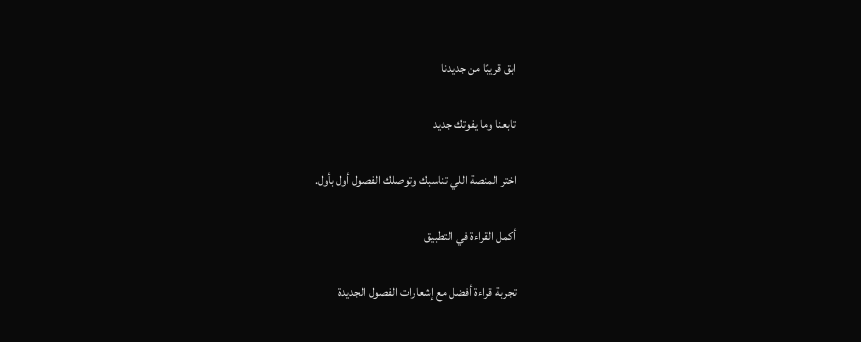ابق قريبًا من جديدنا

تابعنا وما يفوتك جديد

اختر المنصة اللي تناسبك وتوصلك الفصول أول بأول.

أكمل القراءة في التطبيق

تجربة قراءة أفضل مع إشعارات الفصول الجديدة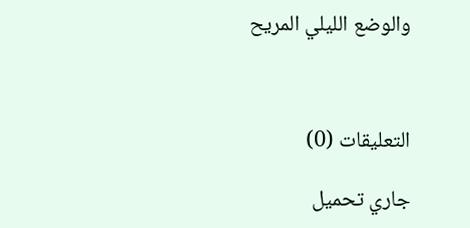والوضع الليلي المريح



التعليقات (0)

جاري تحميل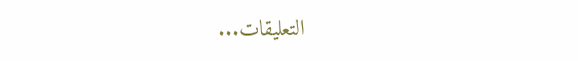التعليقات...